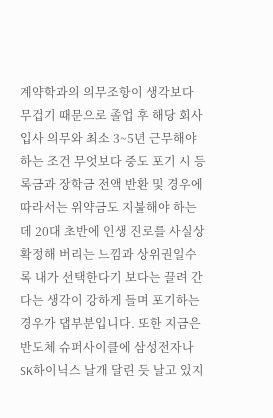계약학과의 의무조항이 생각보다 무겁기 때문으로 졸업 후 해당 회사 입사 의무와 최소 3~5년 근무해야 하는 조건 무엇보다 중도 포기 시 등록금과 장학금 전액 반환 및 경우에 따라서는 위약금도 지불해야 하는데 20대 초반에 인생 진로를 사실상 확정해 버리는 느낌과 상위권일수록 내가 선택한다기 보다는 끌려 간다는 생각이 강하게 들며 포기하는 경우가 댑부분입니다. 또한 지금은 반도체 슈퍼사이클에 삼성전자나 SK하이닉스 날개 달린 듯 날고 있지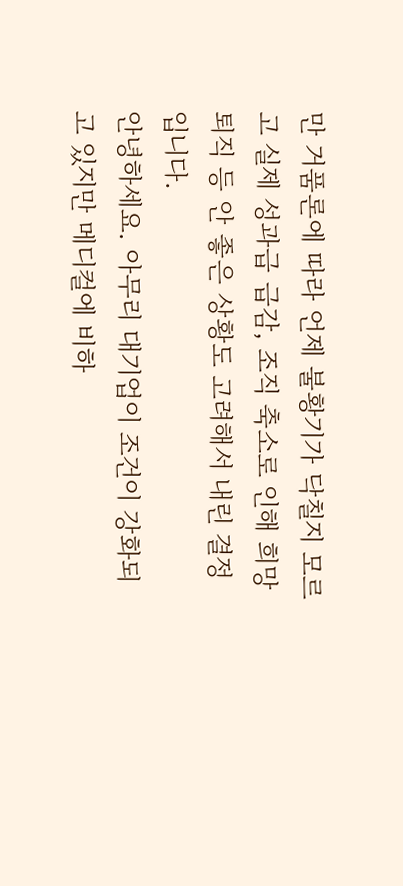만 거품론에 따라 언제 불황기가 닥칠지 모르고 실제 성과급 급감, 조직 축소로 인해 희망퇴직 등 안 좋은 상황도 고려해서 내린 결정입니다.
안녕하세요. 아무리 대기업이 조건이 강화되고 있지만 메디컬에 비하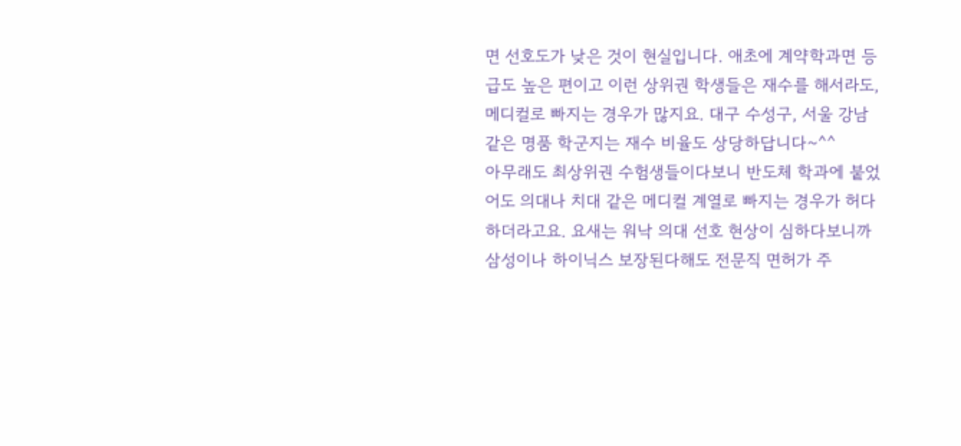면 선호도가 낮은 것이 현실입니다. 애초에 계약학과면 등급도 높은 편이고 이런 상위권 학생들은 재수를 해서라도, 메디컬로 빠지는 경우가 많지요. 대구 수성구, 서울 강남 같은 명품 학군지는 재수 비율도 상당하답니다~^^
아무래도 최상위권 수험생들이다보니 반도체 학과에 붙었어도 의대나 치대 같은 메디컬 계열로 빠지는 경우가 허다하더라고요. 요새는 워낙 의대 선호 현상이 심하다보니까 삼성이나 하이닉스 보장된다해도 전문직 면허가 주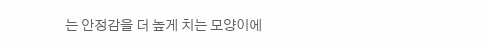는 안정감을 더 높게 치는 모양이에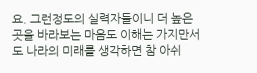요. 그런정도의 실력자들이니 더 높은 곳을 바라보는 마음도 이해는 가지만서도 나라의 미래를 생각하면 참 아쉬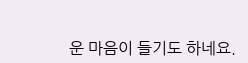운 마음이 들기도 하네요.